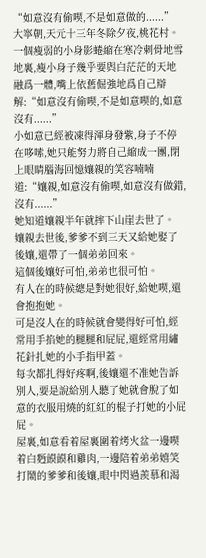“如意沒有偷喫,不是如意做的......”
大寧朝,天元十三年冬除夕夜,桃花村。
一個瘦弱的小身影蜷縮在寒冷刺骨地雪地裏,瘦小身子幾乎要與白茫茫的天地融爲一體,嘴上依舊倔強地爲自己辯解:“如意沒有偷喫,不是如意喫的,如意沒有......”
小如意已經被凍得渾身發紫,身子不停在哆嗦,她只能努力將自己縮成一團,閉上眼睛腦海回憶孃親的笑容喃喃道:“孃親,如意沒有偷喫,如意沒有做錯,沒有......”
她知道孃親半年就摔下山崖去世了。
孃親去世後,爹爹不到三天又給她娶了後孃,還帶了一個弟弟回來。
這個後孃好可怕,弟弟也很可怕。
有人在的時候總是對她很好,給她喫,還會抱抱她。
可是沒人在的時候就會變得好可怕,經常用手掐她的腿腿和屁屁,還經常用繡花針扎她的小手指甲蓋。
每次都扎得好疼啊,後孃還不准她告訴別人,要是說給別人聽了她就會脫了如意的衣服用燒的紅紅的棍子打她的小屁屁。
屋裏,如意看着屋裏圍着烤火盆一邊喫着白麪饃饃和雞肉,一邊陪着弟弟嬉笑打鬧的爹爹和後孃,眼中閃過羨慕和渴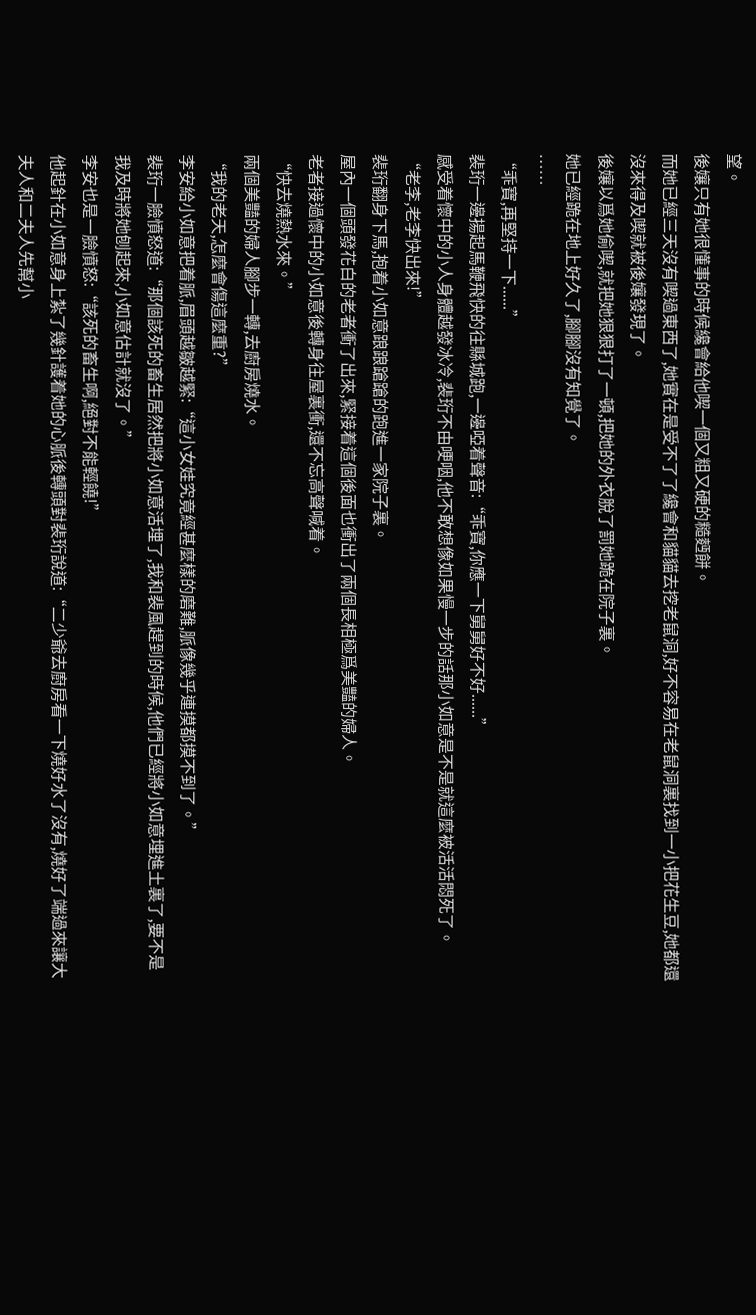望。
後孃只有她很懂事的時候纔會給他喫一個又粗又硬的糙麪餅。
而她已經三天沒有喫過東西了,她實在是受不了了纔會和貓貓去挖老鼠洞,好不容易在老鼠洞裏找到一小把花生豆,她都還沒來得及喫就被後孃發現了。
後孃以爲她偷喫,就把她狠狠打了一頓,把她的外衣脫了罰她跪在院子裏。
她已經跪在地上好久了,腳腳沒有知覺了。
……
“乖寶,再堅持一下......”
裴珩一邊揚起馬鞭飛快的往縣城跑,一邊啞着聲音:“乖寶,你應一下舅舅好不好......”
感受着懷中的小人身體越發冰冷,裴珩不由哽咽,他不敢想像如果慢一步的話那小如意是不是就這麼被活活悶死了。
“老李,老李快出來!”
裴珩翻身下馬,抱着小如意踉踉蹌蹌的跑進一家院子裏。
屋內一個頭發花白的老者衝了出來,緊接着這個後面也衝出了兩個長相極爲美豔的婦人。
老者接過懷中的小如意後轉身往屋裏衝,還不忘高聲喊着。
“快去燒熱水來。”
兩個美豔的婦人腳步一轉,去廚房燒水。
“我的老天,怎麼會傷這麼重?”
李安給小如意把着脈,眉頭越皺越緊:“這小女娃究竟經甚麼樣的磨難,脈像幾乎連摸都摸不到了。”
裴珩一臉憤怒道:“那個該死的畜生居然把將小如意活埋了,我和裴風趕到的時候,他們已經將小如意埋進土裏了,要不是我及時將她刨起來,小如意估計就沒了。”
李安也是一臉憤怒:“該死的畜生啊,絕對不能輕饒!”
他起針在小如意身上紮了幾針護着她的心脈後轉頭對裴珩說道:“二少爺去廚房看一下燒好水了沒有,燒好了端過來讓大夫人和二夫人先幫小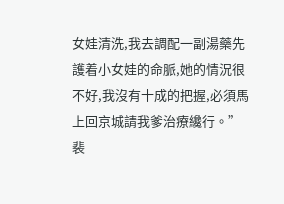女娃清洗,我去調配一副湯藥先護着小女娃的命脈,她的情況很不好,我沒有十成的把握,必須馬上回京城請我爹治療纔行。”
裴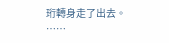珩轉身走了出去。
……